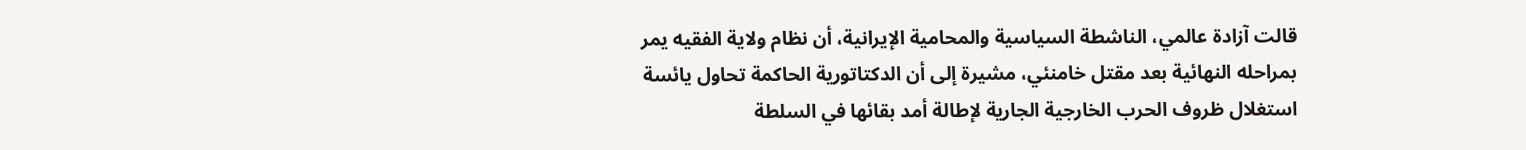قالت آزادة عالمي، الناشطة السياسية والمحامیة الإيرانية، أن نظام ولاية الفقيه يمر بمراحله النهائية بعد مقتل خامنئي، مشيرة إلى أن الدكتاتورية الحاكمة تحاول يائسة استغلال ظروف الحرب الخارجية الجارية لإطالة أمد بقائها في السلطة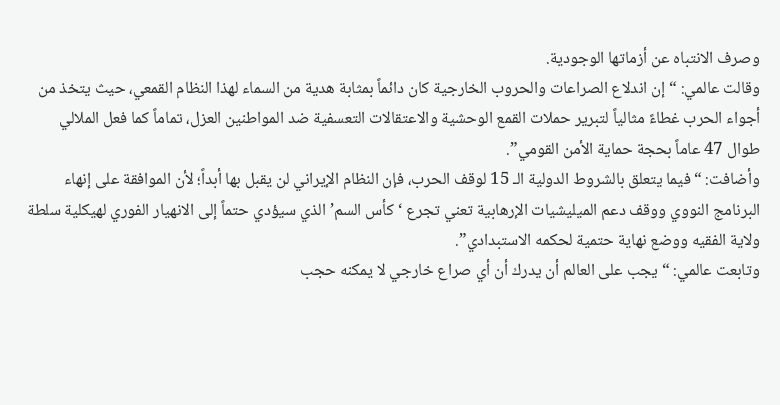وصرف الانتباه عن أزماتها الوجودية.
وقالت عالمي: “إن اندلاع الصراعات والحروب الخارجية كان دائماً بمثابة هدية من السماء لهذا النظام القمعي، حيث يتخذ من أجواء الحرب غطاءً مثالياً لتبرير حملات القمع الوحشية والاعتقالات التعسفية ضد المواطنين العزل، تماماً كما فعل الملالي طوال 47 عاماً بحجة حماية الأمن القومي”.
وأضافت: “فيما يتعلق بالشروط الدولية الـ 15 لوقف الحرب، فإن النظام الإيراني لن يقبل بها أبداً؛ لأن الموافقة على إنهاء البرنامج النووي ووقف دعم الميليشيات الإرهابية تعني تجرع ‘كأس السم’ الذي سيؤدي حتماً إلى الانهيار الفوري لهيكلية سلطة ولاية الفقيه ووضع نهاية حتمية لحكمه الاستبدادي”.
وتابعت عالمي: “يجب على العالم أن يدرك أن أي صراع خارجي لا يمكنه حجب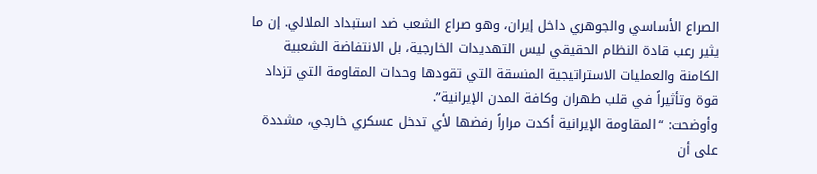الصراع الأساسي والجوهري داخل إيران، وهو صراع الشعب ضد استبداد الملالي. إن ما يثير رعب قادة النظام الحقيقي ليس التهديدات الخارجية، بل الانتفاضة الشعبية الكامنة والعمليات الاستراتيجية المنسقة التي تقودها وحدات المقاومة التي تزداد قوة وتأثيراً في قلب طهران وكافة المدن الإيرانية”.
وأوضحت: “المقاومة الإيرانية أكدت مراراً رفضها لأي تدخل عسكري خارجي، مشددة على أن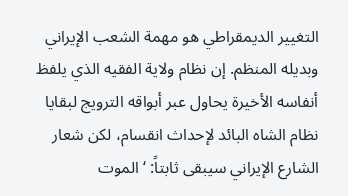التغيير الديمقراطي هو مهمة الشعب الإيراني وبديله المنظم. إن نظام ولاية الفقيه الذي يلفظ أنفاسه الأخيرة يحاول عبر أبواقه الترويج لبقايا نظام الشاه البائد لإحداث انقسام، لكن شعار الشارع الإيراني سيبقى ثابتاً: ‘الموت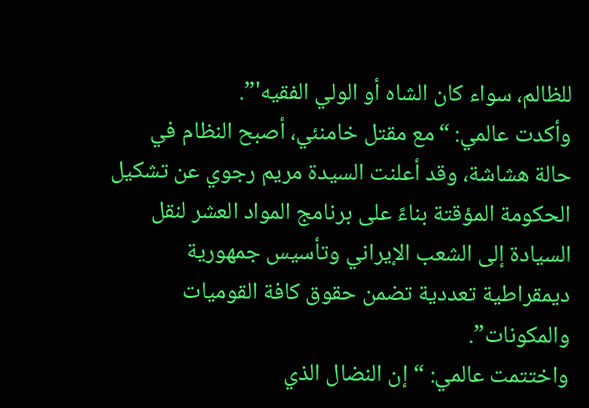للظالم، سواء كان الشاه أو الولي الفقيه'”.
وأكدت عالمي: “مع مقتل خامنئي، أصبح النظام في حالة هشاشة، وقد أعلنت السيدة مريم رجوي عن تشكيل الحكومة المؤقتة بناءً على برنامج المواد العشر لنقل السيادة إلى الشعب الإيراني وتأسيس جمهورية ديمقراطية تعددية تضمن حقوق كافة القوميات والمكونات”.
واختتمت عالمي: “إن النضال الذي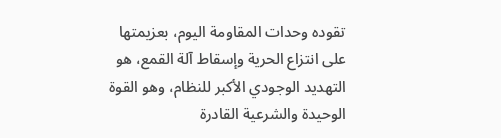تقوده وحدات المقاومة اليوم، بعزيمتها على انتزاع الحرية وإسقاط آلة القمع، هو التهديد الوجودي الأكبر للنظام، وهو القوة الوحيدة والشرعية القادرة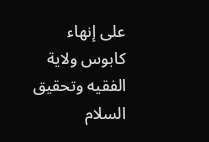على إنهاء كابوس ولاية الفقيه وتحقيق السلام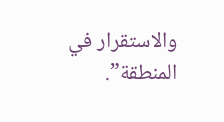والاستقرار في المنطقة”.